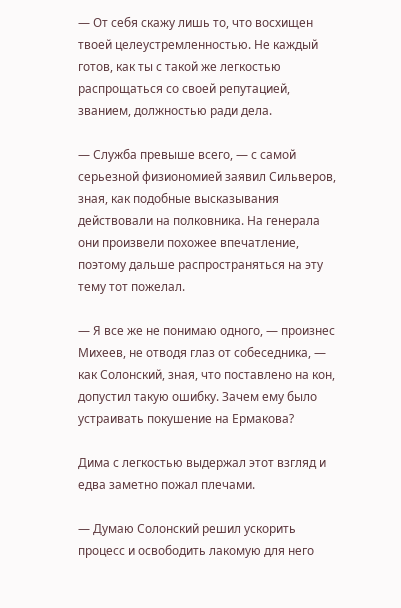— От себя скажу лишь то, что восхищен твоей целеустремленностью. Не каждый готов, как ты с такой же легкостью распрощаться со своей репутацией, званием, должностью ради дела.

— Служба превыше всего, — с самой серьезной физиономией заявил Сильверов, зная, как подобные высказывания действовали на полковника. На генерала они произвели похожее впечатление, поэтому дальше распространяться на эту тему тот пожелал.

— Я все же не понимаю одного, — произнес Михеев, не отводя глаз от собеседника, — как Солонский, зная, что поставлено на кон, допустил такую ошибку. Зачем ему было устраивать покушение на Ермакова?

Дима с легкостью выдержал этот взгляд и едва заметно пожал плечами.

— Думаю Солонский решил ускорить процесс и освободить лакомую для него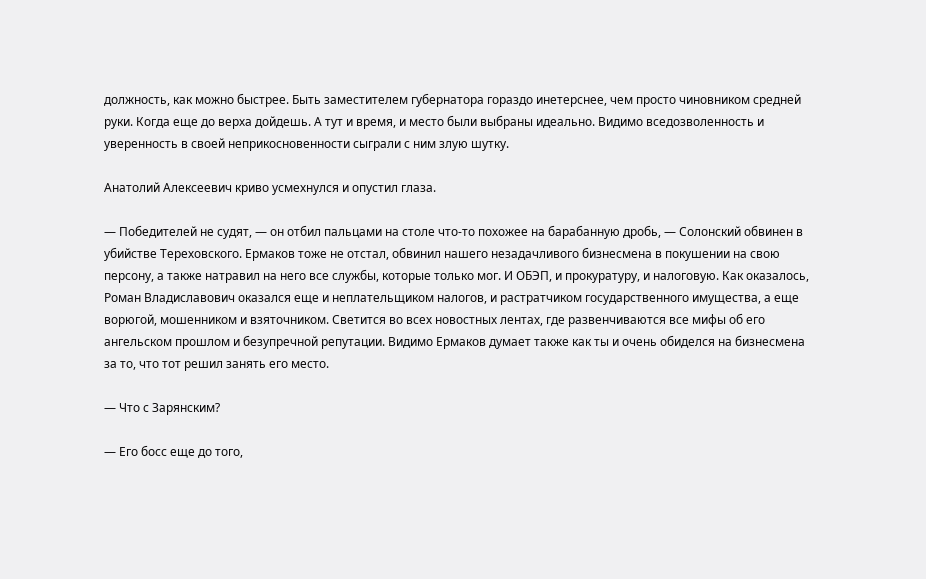должность, как можно быстрее. Быть заместителем губернатора гораздо инетерснее, чем просто чиновником средней руки. Когда еще до верха дойдешь. А тут и время, и место были выбраны идеально. Видимо вседозволенность и уверенность в своей неприкосновенности сыграли с ним злую шутку.

Анатолий Алексеевич криво усмехнулся и опустил глаза.

— Победителей не судят, — он отбил пальцами на столе что-то похожее на барабанную дробь, — Солонский обвинен в убийстве Тереховского. Ермаков тоже не отстал, обвинил нашего незадачливого бизнесмена в покушении на свою персону, а также натравил на него все службы, которые только мог. И ОБЭП, и прокуратуру, и налоговую. Как оказалось, Роман Владиславович оказался еще и неплательщиком налогов, и растратчиком государственного имущества, а еще ворюгой, мошенником и взяточником. Светится во всех новостных лентах, где развенчиваются все мифы об его ангельском прошлом и безупречной репутации. Видимо Ермаков думает также как ты и очень обиделся на бизнесмена за то, что тот решил занять его место.

— Что с Зарянским?

— Его босс еще до того,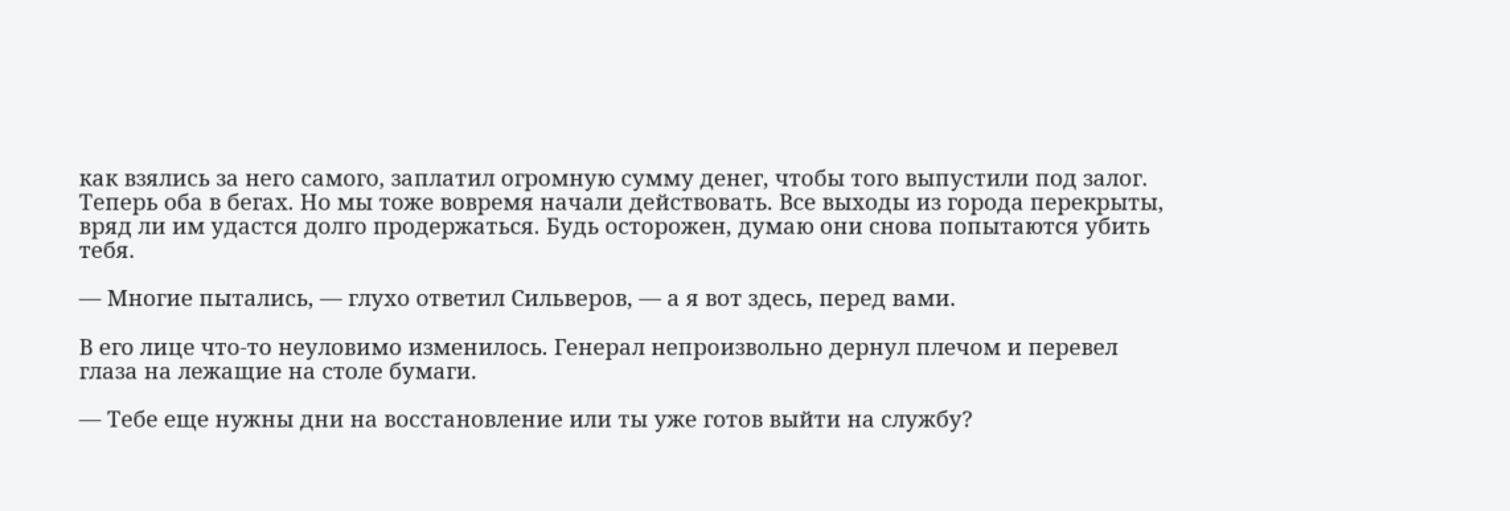как взялись за него самого, заплатил огромную сумму денег, чтобы того выпустили под залог. Теперь оба в бегах. Но мы тоже вовремя начали действовать. Все выходы из города перекрыты, вряд ли им удастся долго продержаться. Будь осторожен, думаю они снова попытаются убить тебя.

— Многие пытались, — глухо ответил Сильверов, — а я вот здесь, перед вами.

В его лице что-то неуловимо изменилось. Генерал непроизвольно дернул плечом и перевел глаза на лежащие на столе бумаги.

— Тебе еще нужны дни на восстановление или ты уже готов выйти на службу?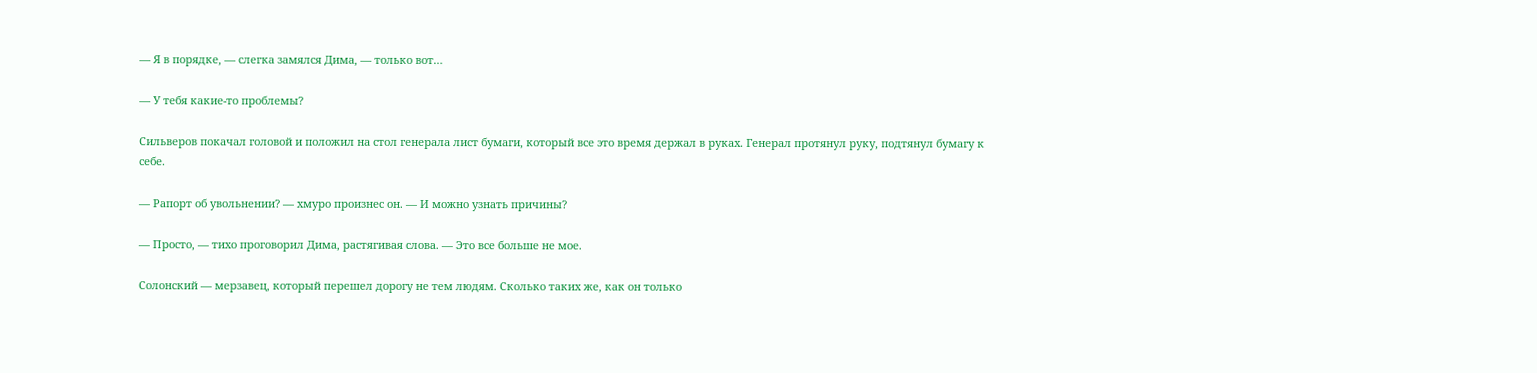— Я в порядке, — слегка замялся Дима, — только вот…

— У тебя какие-то проблемы?

Сильверов покачал головой и положил на стол генерала лист бумаги, который все это время держал в руках. Генерал протянул руку, подтянул бумагу к себе.

— Рапорт об увольнении? — хмуро произнес он. — И можно узнать причины?

— Просто, — тихо проговорил Дима, растягивая слова. — Это все больше не мое.

Солонский — мерзавец, который перешел дорогу не тем людям. Сколько таких же, как он только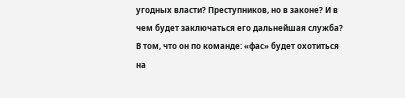угодных власти? Преступников, но в законе? И в чем будет заключаться его дальнейшая служба? В том, что он по команде: «фас» будет охотиться на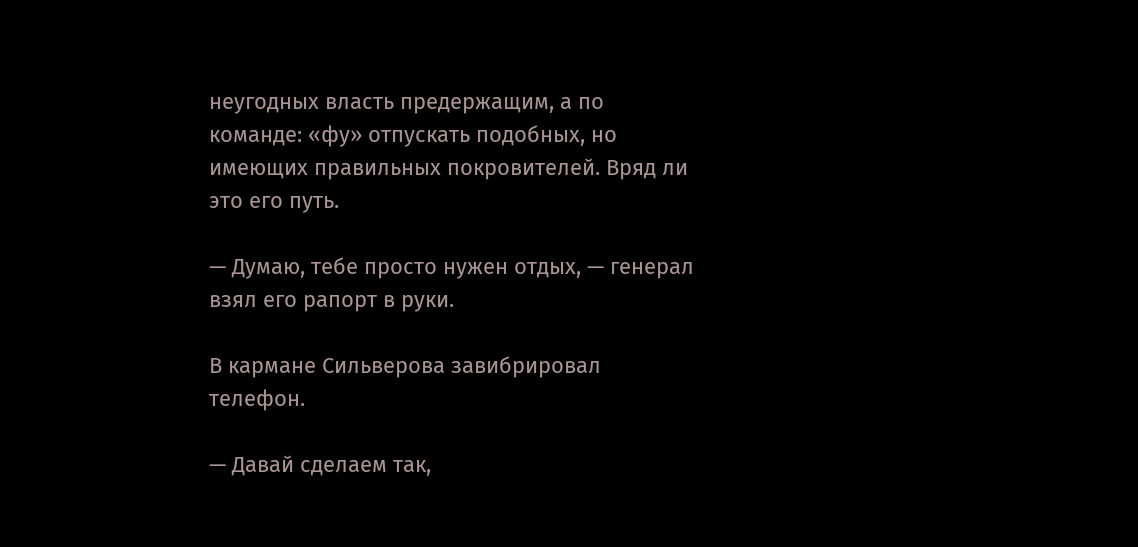неугодных власть предержащим, а по команде: «фу» отпускать подобных, но имеющих правильных покровителей. Вряд ли это его путь.

— Думаю, тебе просто нужен отдых, — генерал взял его рапорт в руки.

В кармане Сильверова завибрировал телефон.

— Давай сделаем так,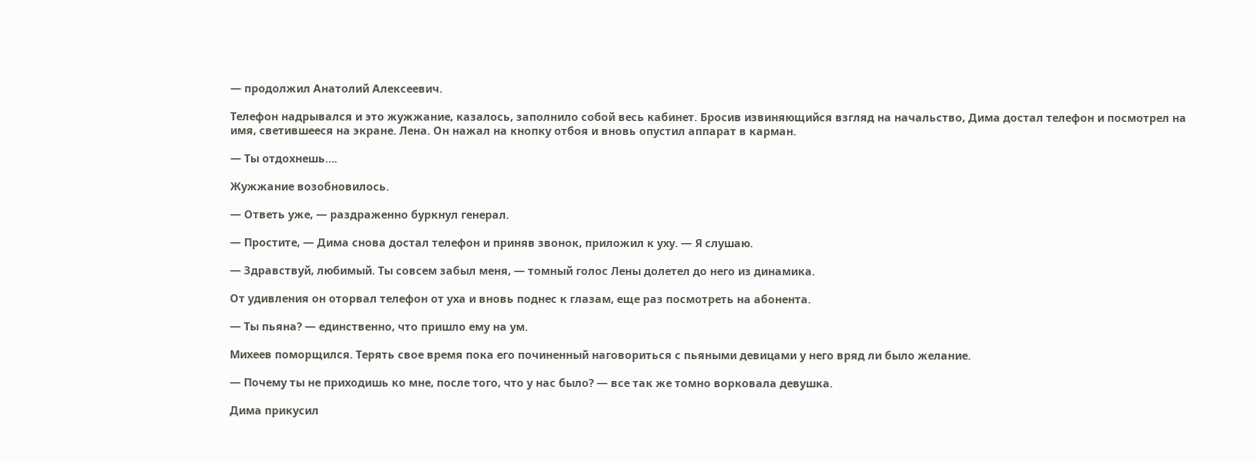— продолжил Анатолий Алексеевич.

Телефон надрывался и это жужжание, казалось, заполнило собой весь кабинет. Бросив извиняющийся взгляд на начальство, Дима достал телефон и посмотрел на имя, светившееся на экране. Лена. Он нажал на кнопку отбоя и вновь опустил аппарат в карман.

— Ты отдохнешь….

Жужжание возобновилось.

— Ответь уже, — раздраженно буркнул генерал.

— Простите, — Дима снова достал телефон и приняв звонок, приложил к уху. — Я слушаю.

— Здравствуй, любимый. Ты совсем забыл меня, — томный голос Лены долетел до него из динамика.

От удивления он оторвал телефон от уха и вновь поднес к глазам, еще раз посмотреть на абонента.

— Ты пьяна? — единственно, что пришло ему на ум.

Михеев поморщился. Терять свое время пока его починенный наговориться с пьяными девицами у него вряд ли было желание.

— Почему ты не приходишь ко мне, после того, что у нас было? — все так же томно ворковала девушка.

Дима прикусил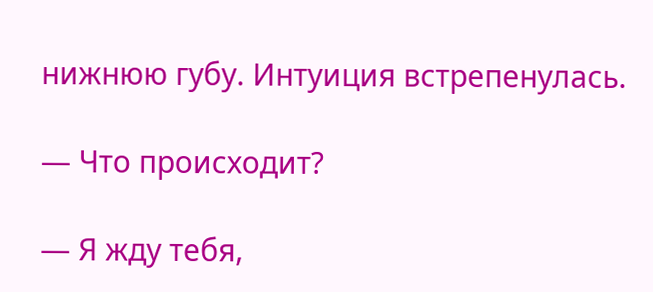нижнюю губу. Интуиция встрепенулась.

— Что происходит?

— Я жду тебя,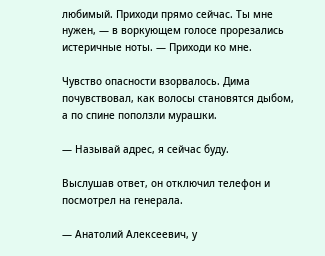любимый. Приходи прямо сейчас. Ты мне нужен, — в воркующем голосе прорезались истеричные ноты. — Приходи ко мне.

Чувство опасности взорвалось. Дима почувствовал, как волосы становятся дыбом, а по спине поползли мурашки.

— Называй адрес, я сейчас буду.

Выслушав ответ, он отключил телефон и посмотрел на генерала.

— Анатолий Алексеевич, у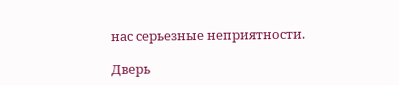нас серьезные неприятности.

Дверь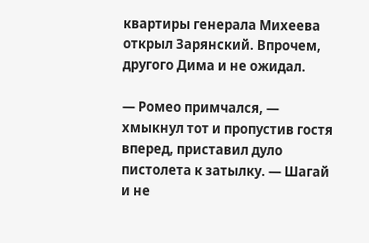квартиры генерала Михеева открыл Зарянский. Впрочем, другого Дима и не ожидал.

— Ромео примчался, — хмыкнул тот и пропустив гостя вперед, приставил дуло пистолета к затылку. — Шагай и не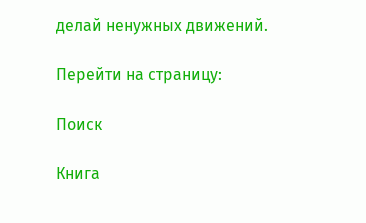делай ненужных движений.

Перейти на страницу:

Поиск

Книга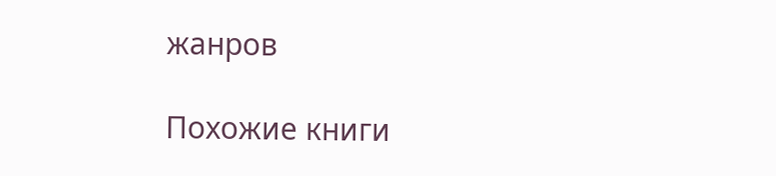жанров

Похожие книги